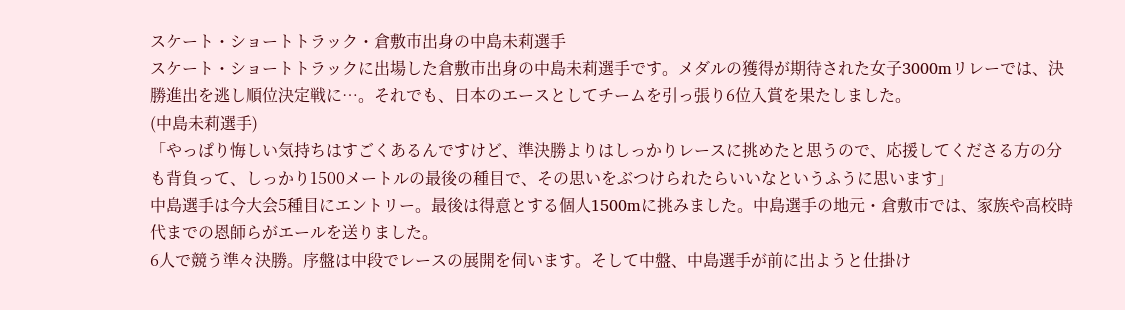スケート・ショートトラック・倉敷市出身の中島未莉選手
スケート・ショートトラックに出場した倉敷市出身の中島未莉選手です。メダルの獲得が期待された女子3000mリレーでは、決勝進出を逃し順位決定戦に…。それでも、日本のエースとしてチームを引っ張り6位入賞を果たしました。
(中島未莉選手)
「やっぱり悔しい気持ちはすごくあるんですけど、準決勝よりはしっかりレースに挑めたと思うので、応援してくださる方の分も背負って、しっかり1500メートルの最後の種目で、その思いをぶつけられたらいいなというふうに思います」
中島選手は今大会5種目にエントリー。最後は得意とする個人1500mに挑みました。中島選手の地元・倉敷市では、家族や高校時代までの恩師らがエールを送りました。
6人で競う準々決勝。序盤は中段でレースの展開を伺います。そして中盤、中島選手が前に出ようと仕掛け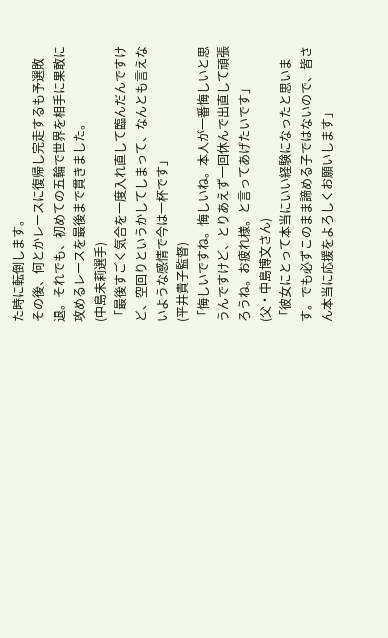た時に転倒します。
その後、何とかレースに復帰し完走するも予選敗退。それでも、初めての五輪で世界を相手に果敢に攻めるレースを最後まで貫きました。
(中島未莉選手)
「最後すごく気合を一度入れ直して臨んだんですけど、空回りというかしてしまって、なんとも言えないような感情で今は一杯です」
(平井貴子監督)
「悔しいですね。悔しいね。本人が一番悔しいと思うんですけど、とりあえず一回休んで出直して頑張ろうね。お疲れ様。と言ってあげたいです」
(父・中島博文さん)
「彼女にとって本当にいい経験になったと思います。でも必ずこのまま諦める子ではないので、皆さん本当に応援をよろしくお願いします」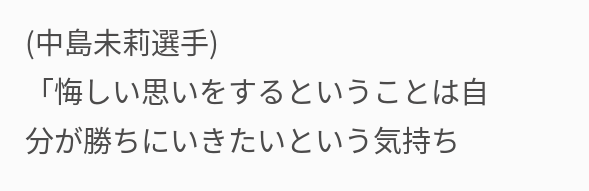(中島未莉選手)
「悔しい思いをするということは自分が勝ちにいきたいという気持ち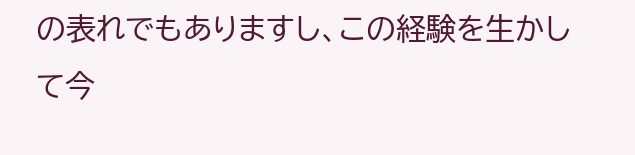の表れでもありますし、この経験を生かして今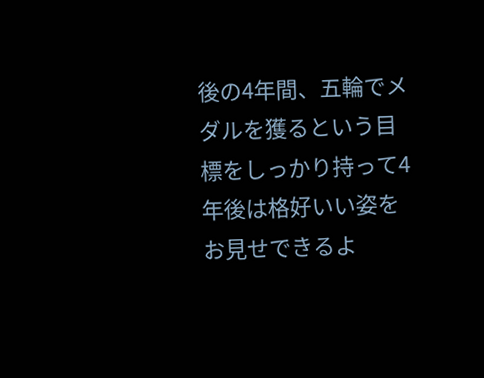後の4年間、五輪でメダルを獲るという目標をしっかり持って4年後は格好いい姿をお見せできるよ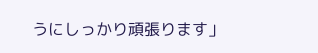うにしっかり頑張ります」